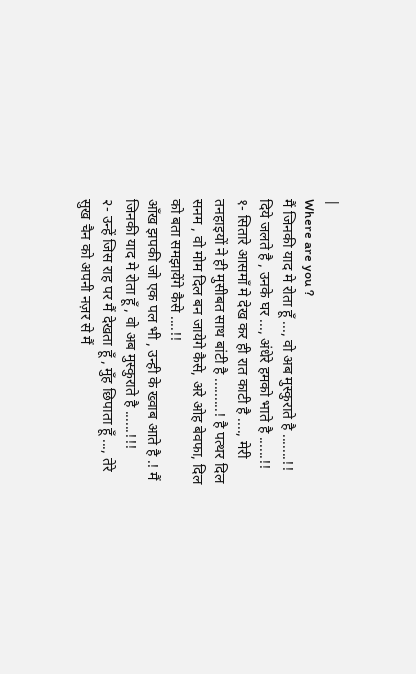|
Where are you ?
मैं जिनकी याद मे रोता हूँ ..., वो अब मुस्कुराते है .......!! दिये जलते है , उनके घर ..., अंधेरे हमको भाते है ......!!
१- सितारे आसमाँ मे देख कर ही रात काटी है ...., मेरी तनहाइयों ने ही मुसीबत साथ बांटी है .........! है पत्थर दिल सनम , वो मोम दिल बन जायेगे कैसे, अरे ओह बेवफा, दिल को बता समझायेंगे कैसे ....!!
आँख झपकी जो एक पल भी , उन्ही के ख्वाब आते है .! मैं जिनकी याद मे रोता हूँ , वो अब मुस्कुराते है ......!!!
२- उन्हें जिस राह पर मैं देखता हूँ , मुँह छिपाता हूँ ..., तेरे सुख चैन को अपनी नज़र से मैं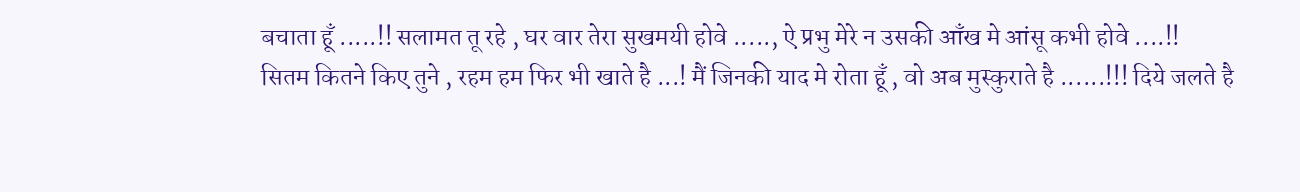बचाता हूँ .....!! सलामत तू रहे , घर वार तेरा सुखमयी होवे ....., ऐ प्रभु मेरे न उसकी आँख मे आंसू कभी होवे ....!!
सितम कितने किए तुने , रहम हम फिर भी खाते है ...! मैं जिनकी याद मे रोता हूँ , वो अब मुस्कुराते है ......!!! दिये जलते है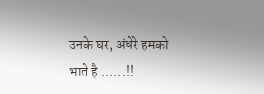उनके घर, अंधेरे हमको भाते है ......!!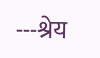---श्रेय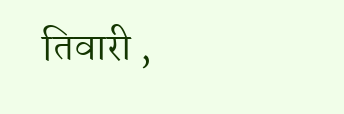तिवारी ,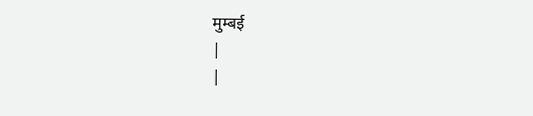मुम्बई
|
|